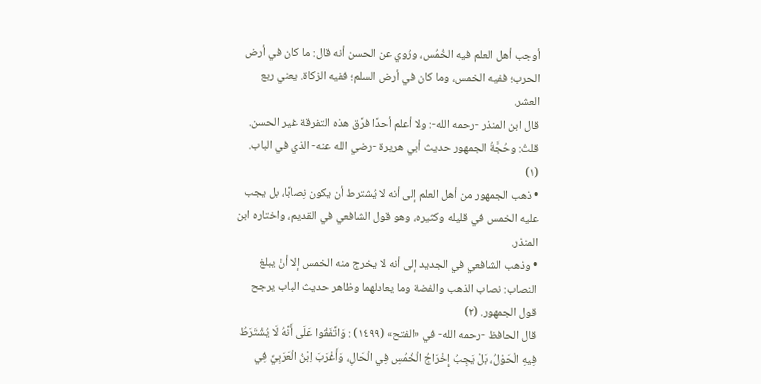أوجب أهل العلم فيه الخُمُس، ورُوي عن الحسن أنه قال: ما كان في أرض الحرب؛ ففيه الخمس، وما كان في أرض السلم؛ ففيه الزكاة. يعني ربع العشر.
قال ابن المنذر -رحمه الله-: ولا أعلم أحدًا فرَّق هذه التفرقة غير الحسن.
قلتُ: وحُجَّةُ الجمهور حديث أبي هريرة -رضي الله عنه- الذي في الباب. (١)
• ذهب الجمهور من أهل العلم إلى أنه لا يُشترط أن يكون نِصابًا، بل يجب عليه الخمس في قليله وكثيره، وهو قول الشافعي في القديم، واختاره ابن المنذر.
• وذهب الشافعي في الجديد إلى أنه لا يخرج منه الخمس إلا أنْ يبلغ النصاب: نصاب الذهب والفضة وما يعادلهما وظاهر حديث الباب يرجح قول الجمهور. (٢)
قال الحافظ -رحمه الله- في «الفتح» (١٤٩٩) : وَاتَّفَقُوا عَلَى أَنَّهُ لَا يُشْتَرَطُ فِيهِ الْحَوْلُ، بَلْ يَجِبُ إِخْرَاجُ الْخُمُسِ فِي الْحَالِ، وَأَغْرَبَ اِبْنُ الْعَرَبِيِّ فِي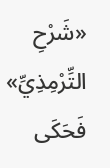«شَرْحِ التِّرْمِذِيِّ» فَحَكَى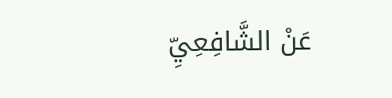عَنْ الشَّافِعِيِّ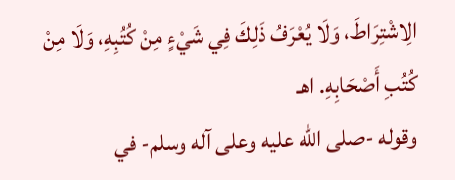الِاشْتِرَاطَ، وَلَا يُعْرَفُ ذَلِكَ فِي شَيْءٍ مِنْ كُتُبِهِ، وَلَا مِنْ كُتُبِ أَصْحَابِهِ. اهـ
وقوله -صلى الله عليه وعلى آله وسلم- في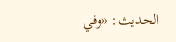الحديث: «وفي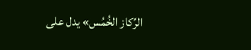الرِّكاز الخُمُس» يدل على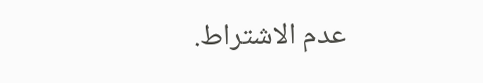عدم الاشتراط.